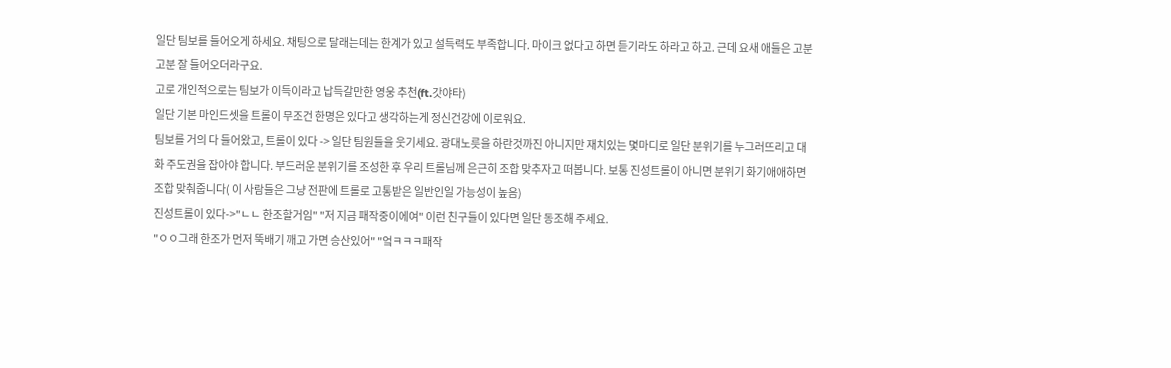일단 팀보를 들어오게 하세요. 채팅으로 달래는데는 한계가 있고 설득력도 부족합니다. 마이크 없다고 하면 듣기라도 하라고 하고. 근데 요새 애들은 고분고분 잘 들어오더라구요.
고로 개인적으로는 팀보가 이득이라고 납득갈만한 영웅 추천(ft.갓야타)
일단 기본 마인드셋을 트롤이 무조건 한명은 있다고 생각하는게 정신건강에 이로워요.
팀보를 거의 다 들어왔고, 트롤이 있다 -> 일단 팀원들을 웃기세요. 광대노릇을 하란것까진 아니지만 재치있는 몇마디로 일단 분위기를 누그러뜨리고 대화 주도권을 잡아야 합니다. 부드러운 분위기를 조성한 후 우리 트롤님께 은근히 조합 맞추자고 떠봅니다. 보통 진성트롤이 아니면 분위기 화기애애하면 조합 맞춰줍니다( 이 사람들은 그냥 전판에 트롤로 고통받은 일반인일 가능성이 높음)
진성트롤이 있다->"ㄴㄴ 한조할거임" "저 지금 패작중이에여" 이런 친구들이 있다면 일단 동조해 주세요.
"ㅇㅇ그래 한조가 먼저 뚝배기 깨고 가면 승산있어" "엌ㅋㅋㅋ패작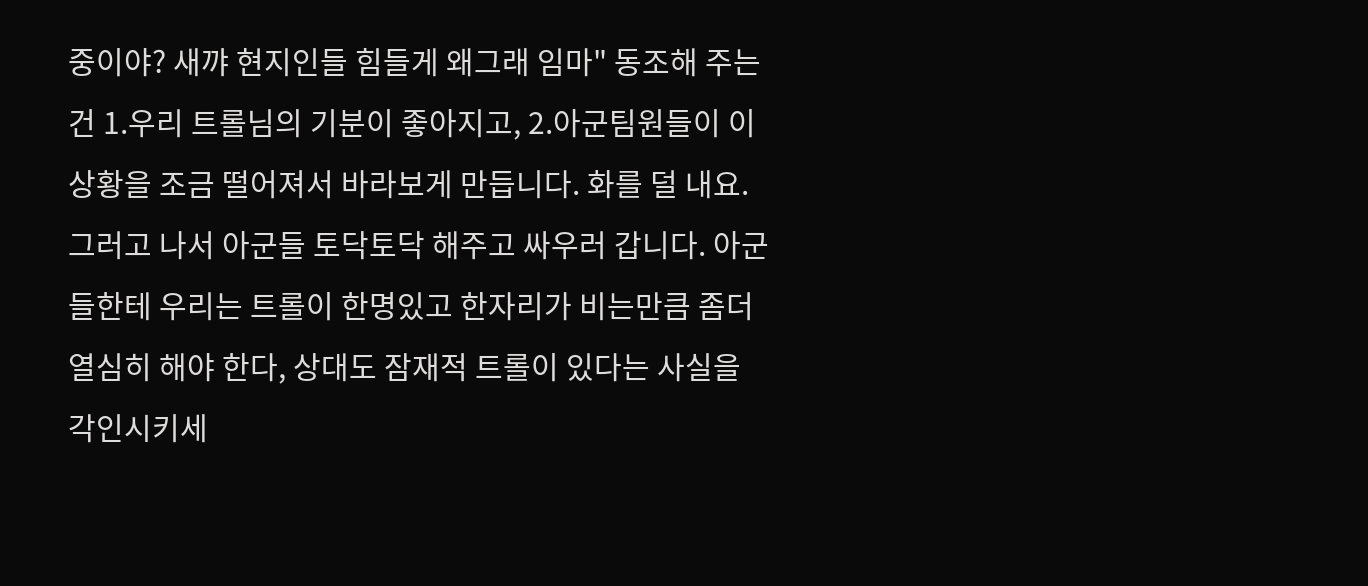중이야? 새꺄 현지인들 힘들게 왜그래 임마" 동조해 주는건 1.우리 트롤님의 기분이 좋아지고, 2.아군팀원들이 이 상황을 조금 떨어져서 바라보게 만듭니다. 화를 덜 내요.
그러고 나서 아군들 토닥토닥 해주고 싸우러 갑니다. 아군들한테 우리는 트롤이 한명있고 한자리가 비는만큼 좀더 열심히 해야 한다, 상대도 잠재적 트롤이 있다는 사실을 각인시키세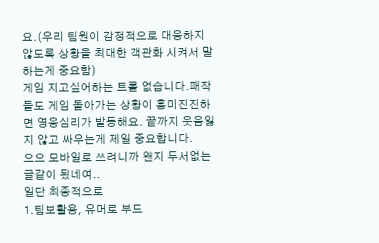요.(우리 팀원이 감정적으로 대응하지 않도록 상황을 최대한 객관화 시켜서 말하는게 중요함)
게임 지고싶어하는 트롤 없습니다.패작들도 게임 돌아가는 상황이 흥미진진하면 영웅심리가 발동해요. 끝까지 웃음잃지 않고 싸우는게 제일 중요합니다.
으으 모바일로 쓰려니까 왠지 두서없는 글같이 됬네여..
일단 최종적으로
1.팀보활용, 유머로 부드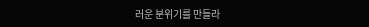러운 분위기를 만들라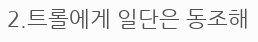2.트롤에게 일단은 동조해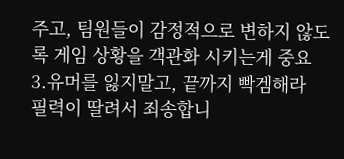주고, 팀원들이 감정적으로 변하지 않도록 게임 상황을 객관화 시키는게 중요
3.유머를 잃지말고, 끝까지 빡겜해라
필력이 딸려서 죄송합니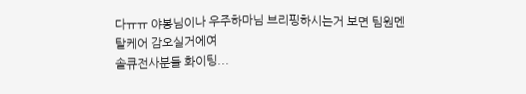다ㅠㅠ 야봉님이나 우주하마님 브리핑하시는거 보면 팀원멘탈케어 감오실거에여
솔큐전사분들 화이팅...